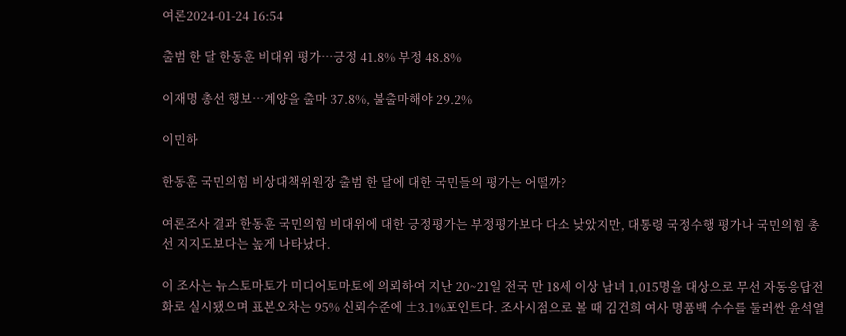여론2024-01-24 16:54

출범 한 달 한동훈 비대위 평가…긍정 41.8% 부정 48.8%

이재명 총선 행보…계양을 출마 37.8%, 불출마해야 29.2%

이민하

한동훈 국민의힘 비상대책위원장 출범 한 달에 대한 국민들의 평가는 어떨까?

여론조사 결과 한동훈 국민의힘 비대위에 대한 긍정평가는 부정평가보다 다소 낮았지만, 대통령 국정수행 평가나 국민의힘 총선 지지도보다는 높게 나타났다.

이 조사는 뉴스토마토가 미디어토마토에 의뢰하여 지난 20~21일 전국 만 18세 이상 남녀 1,015명을 대상으로 무선 자동응답전화로 실시됐으며 표본오차는 95% 신뢰수준에 ±3.1%포인트다. 조사시점으로 볼 때 김건희 여사 명품백 수수를 둘러싼 윤석열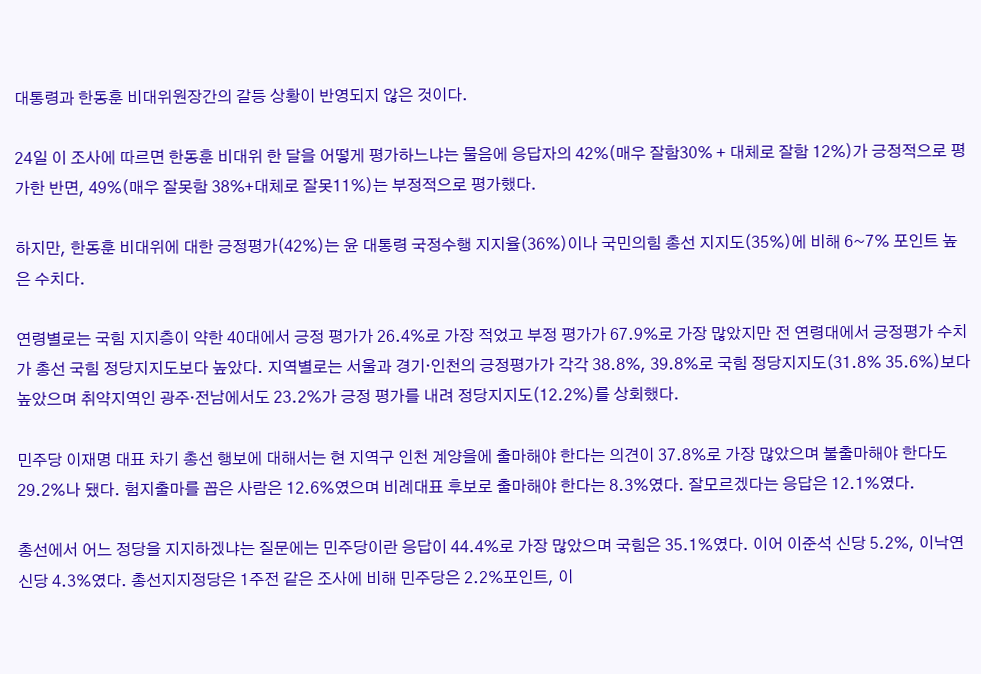대통령과 한동훈 비대위원장간의 갈등 상황이 반영되지 않은 것이다.

24일 이 조사에 따르면 한동훈 비대위 한 달을 어떻게 평가하느냐는 물음에 응답자의 42%(매우 잘함30% + 대체로 잘함 12%)가 긍정적으로 평가한 반면, 49%(매우 잘못함 38%+대체로 잘못11%)는 부정적으로 평가했다.

하지만, 한동훈 비대위에 대한 긍정평가(42%)는 윤 대통령 국정수행 지지율(36%)이나 국민의힘 총선 지지도(35%)에 비해 6~7% 포인트 높은 수치다.

연령별로는 국힘 지지층이 약한 40대에서 긍정 평가가 26.4%로 가장 적었고 부정 평가가 67.9%로 가장 많았지만 전 연령대에서 긍정평가 수치가 총선 국힘 정당지지도보다 높았다. 지역별로는 서울과 경기·인천의 긍정평가가 각각 38.8%, 39.8%로 국힘 정당지지도(31.8% 35.6%)보다 높았으며 취약지역인 광주·전남에서도 23.2%가 긍정 평가를 내려 정당지지도(12.2%)를 상회했다.

민주당 이재명 대표 차기 총선 행보에 대해서는 현 지역구 인천 계양을에 출마해야 한다는 의견이 37.8%로 가장 많았으며 불출마해야 한다도 29.2%나 됐다. 험지출마를 꼽은 사람은 12.6%였으며 비례대표 후보로 출마해야 한다는 8.3%였다. 잘모르겠다는 응답은 12.1%였다.

총선에서 어느 정당을 지지하겠냐는 질문에는 민주당이란 응답이 44.4%로 가장 많았으며 국힘은 35.1%였다. 이어 이준석 신당 5.2%, 이낙연 신당 4.3%였다. 총선지지정당은 1주전 같은 조사에 비해 민주당은 2.2%포인트, 이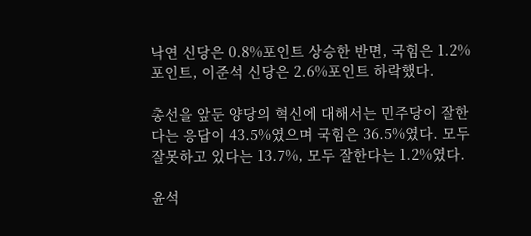낙연 신당은 0.8%포인트 상승한 반면, 국힘은 1.2%포인트, 이준석 신당은 2.6%포인트 하락했다.

총선을 앞둔 양당의 혁신에 대해서는 민주당이 잘한다는 응답이 43.5%였으며 국힘은 36.5%였다. 모두 잘못하고 있다는 13.7%, 모두 잘한다는 1.2%였다.

윤석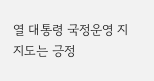열 대통령 국정운영 지지도는 긍정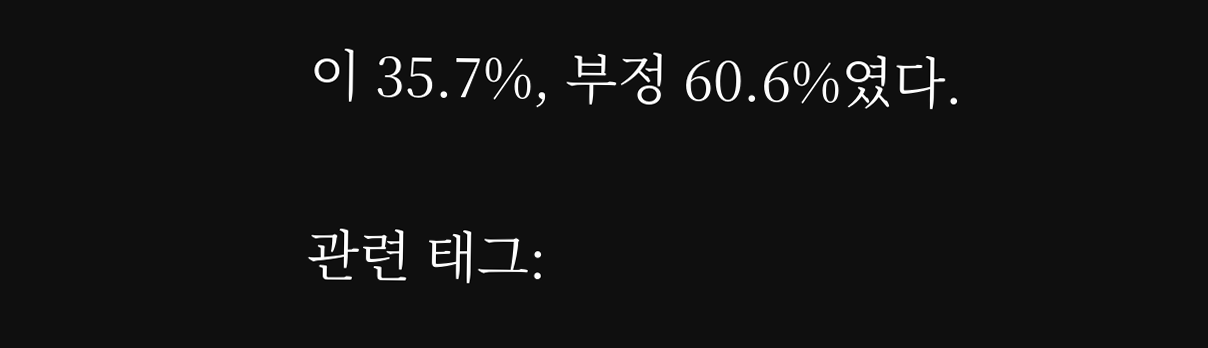이 35.7%, 부정 60.6%였다.

관련 태그: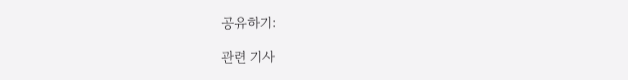공유하기:

관련 기사